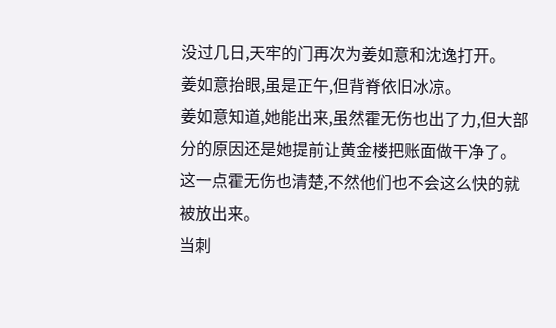没过几日,天牢的门再次为姜如意和沈逸打开。
姜如意抬眼,虽是正午,但背脊依旧冰凉。
姜如意知道,她能出来,虽然霍无伤也出了力,但大部分的原因还是她提前让黄金楼把账面做干净了。
这一点霍无伤也清楚,不然他们也不会这么快的就被放出来。
当刺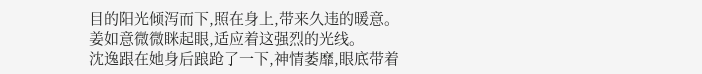目的阳光倾泻而下,照在身上,带来久违的暖意。
姜如意微微眯起眼,适应着这强烈的光线。
沈逸跟在她身后踉跄了一下,神情萎靡,眼底带着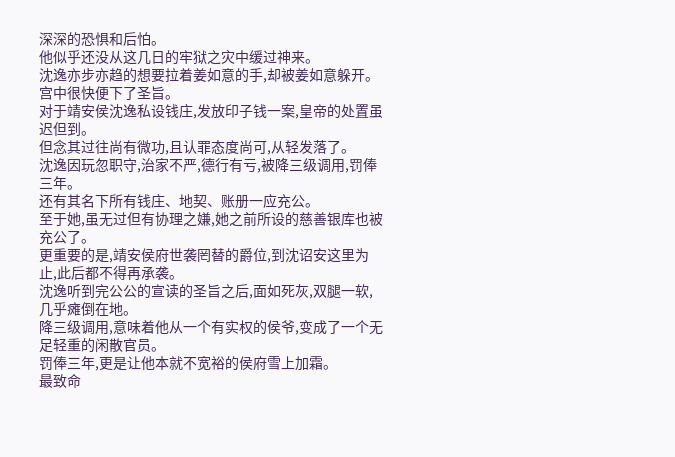深深的恐惧和后怕。
他似乎还没从这几日的牢狱之灾中缓过神来。
沈逸亦步亦趋的想要拉着姜如意的手,却被姜如意躲开。
宫中很快便下了圣旨。
对于靖安侯沈逸私设钱庄,发放印子钱一案,皇帝的处置虽迟但到。
但念其过往尚有微功,且认罪态度尚可,从轻发落了。
沈逸因玩忽职守,治家不严,德行有亏,被降三级调用,罚俸三年。
还有其名下所有钱庄、地契、账册一应充公。
至于她,虽无过但有协理之嫌,她之前所设的慈善银库也被充公了。
更重要的是,靖安侯府世袭罔替的爵位,到沈诏安这里为止,此后都不得再承袭。
沈逸听到完公公的宣读的圣旨之后,面如死灰,双腿一软,几乎瘫倒在地。
降三级调用,意味着他从一个有实权的侯爷,变成了一个无足轻重的闲散官员。
罚俸三年,更是让他本就不宽裕的侯府雪上加霜。
最致命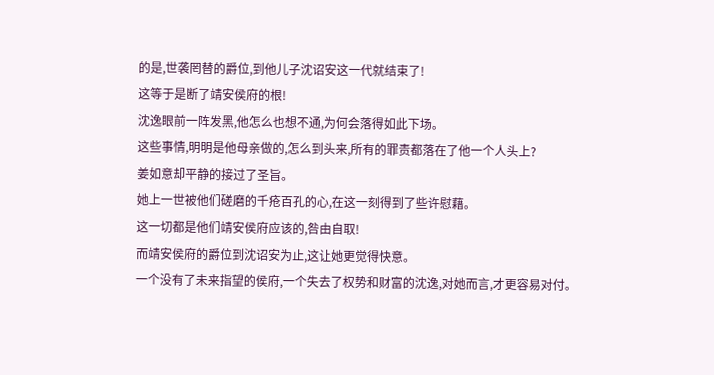的是,世袭罔替的爵位,到他儿子沈诏安这一代就结束了!
这等于是断了靖安侯府的根!
沈逸眼前一阵发黑,他怎么也想不通,为何会落得如此下场。
这些事情,明明是他母亲做的,怎么到头来,所有的罪责都落在了他一个人头上?
姜如意却平静的接过了圣旨。
她上一世被他们磋磨的千疮百孔的心,在这一刻得到了些许慰藉。
这一切都是他们靖安侯府应该的,咎由自取!
而靖安侯府的爵位到沈诏安为止,这让她更觉得快意。
一个没有了未来指望的侯府,一个失去了权势和财富的沈逸,对她而言,才更容易对付。